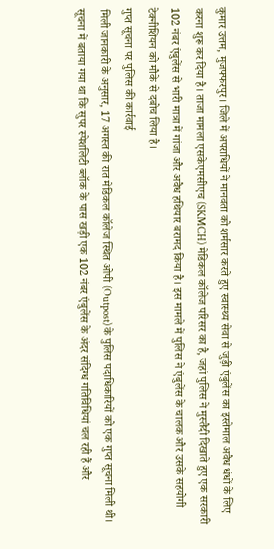कुमार उत्तम, मुजफ्फरपुर। जिले में अपराधियों ने मानवता को शर्मसार करते हुए स्वास्थ्य सेवा से जुड़ी एंबुलेंस का इस्तेमाल अवैध धंधों के लिए करना शुरू कर दिया है। ताजा मामला एसकेएमसीएच (SKMCH) मेडिकल कॉलेज परिसर का है, जहां पुलिस ने मुस्तैदी दिखाते हुए एक सरकारी 102 नंबर एंबुलेंस से भारी मात्रा में गांजा और अवैध हथियार बरामद किया है। इस मामले में पुलिस ने एंबुलेंस के चालक और उसके सहयोगी टेक्नीशियन को मौके से दबोच लिया है।
गुप्त सूचना पर पुलिस की कार्रवाई
मिली जानकारी के अनुसार, 17 अगस्त की रात मेडिकल कॉलेज स्थित ओपी (Outpost) के पुलिस पदाधिकारियों को एक गुप्त सूचना मिली थी। सूचना में बताया गया था कि सुपर स्पेशलिटी ब्लॉक के पास खड़ी एक 102 नंबर एंबुलेंस के अंदर संदिग्ध गतिविधियां चल रही हैं और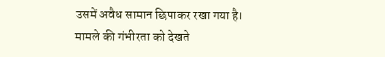उसमें अवैध सामान छिपाकर रखा गया है।
मामले की गंभीरता को देखते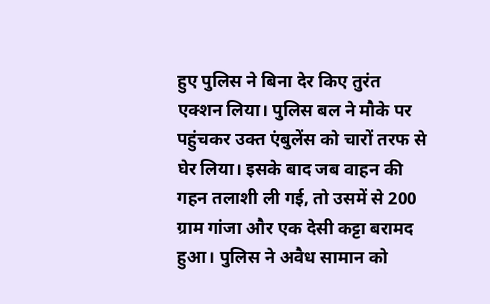हुए पुलिस ने बिना देर किए तुरंत एक्शन लिया। पुलिस बल ने मौके पर पहुंचकर उक्त एंबुलेंस को चारों तरफ से घेर लिया। इसके बाद जब वाहन की गहन तलाशी ली गई, तो उसमें से 200 ग्राम गांजा और एक देसी कट्टा बरामद हुआ। पुलिस ने अवैध सामान को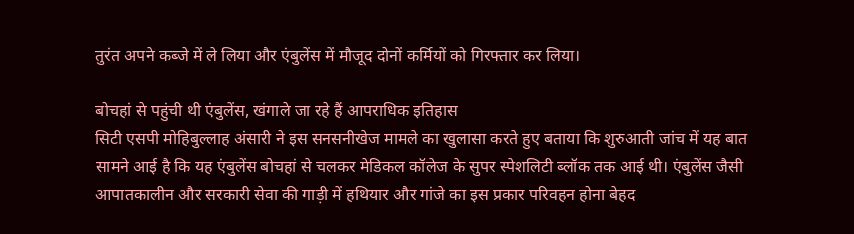तुरंत अपने कब्जे में ले लिया और एंबुलेंस में मौजूद दोनों कर्मियों को गिरफ्तार कर लिया।

बोचहां से पहुंची थी एंबुलेंस, खंगाले जा रहे हैं आपराधिक इतिहास
सिटी एसपी मोहिबुल्लाह अंसारी ने इस सनसनीखेज मामले का खुलासा करते हुए बताया कि शुरुआती जांच में यह बात सामने आई है कि यह एंबुलेंस बोचहां से चलकर मेडिकल कॉलेज के सुपर स्पेशलिटी ब्लॉक तक आई थी। एंबुलेंस जैसी आपातकालीन और सरकारी सेवा की गाड़ी में हथियार और गांजे का इस प्रकार परिवहन होना बेहद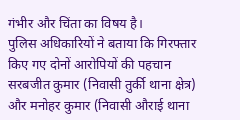गंभीर और चिंता का विषय है।
पुलिस अधिकारियों ने बताया कि गिरफ्तार किए गए दोनों आरोपियों की पहचान सरबजीत कुमार (निवासी तुर्की थाना क्षेत्र) और मनोहर कुमार (निवासी औराई थाना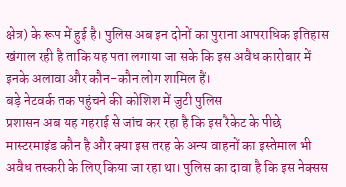क्षेत्र) के रूप में हुई है। पुलिस अब इन दोनों का पुराना आपराधिक इतिहास खंगाल रही है ताकि यह पता लगाया जा सके कि इस अवैध कारोबार में इनके अलावा और कौन-कौन लोग शामिल हैं।
बड़े नेटवर्क तक पहुंचने की कोशिश में जुटी पुलिस
प्रशासन अब यह गहराई से जांच कर रहा है कि इस रैकेट के पीछे मास्टरमाइंड कौन है और क्या इस तरह के अन्य वाहनों का इस्तेमाल भी अवैध तस्करी के लिए किया जा रहा था। पुलिस का दावा है कि इस नेक्सस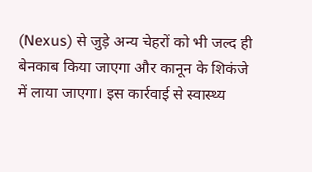(Nexus) से जुड़े अन्य चेहरों को भी जल्द ही बेनकाब किया जाएगा और कानून के शिकंजे में लाया जाएगा। इस कार्रवाई से स्वास्थ्य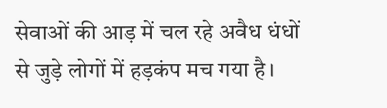सेवाओं की आड़ में चल रहे अवैध धंधों से जुड़े लोगों में हड़कंप मच गया है।